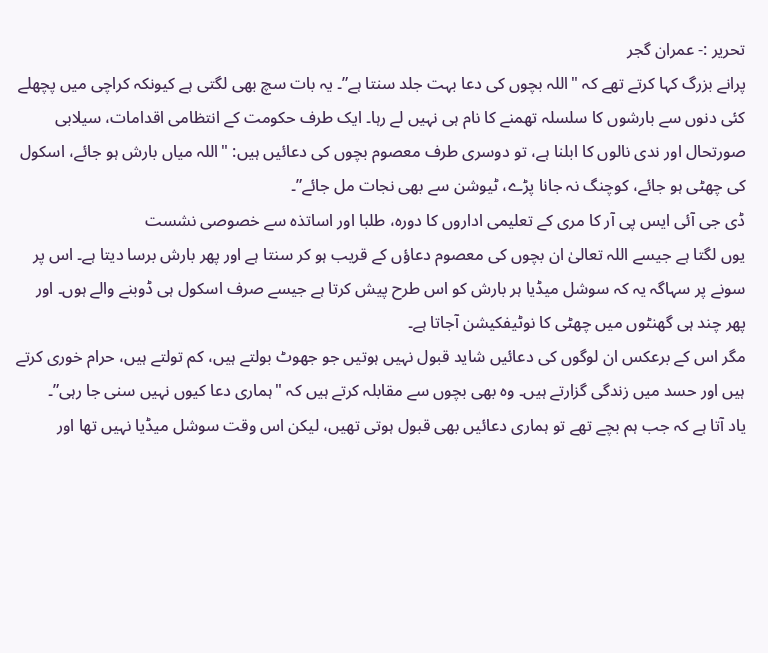تحریر :- عمران گجر
پرانے بزرگ کہا کرتے تھے کہ "اللہ بچوں کی دعا بہت جلد سنتا ہے”۔ یہ بات سچ بھی لگتی ہے کیونکہ کراچی میں پچھلے کئی دنوں سے بارشوں کا سلسلہ تھمنے کا نام ہی نہیں لے رہا۔ ایک طرف حکومت کے انتظامی اقدامات، سیلابی صورتحال اور ندی نالوں کا ابلنا ہے، تو دوسری طرف معصوم بچوں کی دعائیں ہیں: "اللہ میاں بارش ہو جائے، اسکول کی چھٹی ہو جائے، کوچنگ نہ جانا پڑے، ٹیوشن سے بھی نجات مل جائے”۔
ڈی جی آئی ایس پی آر کا مری کے تعلیمی اداروں کا دورہ، طلبا اور اساتذہ سے خصوصی نشست
یوں لگتا ہے جیسے اللہ تعالیٰ ان بچوں کی معصوم دعاؤں کے قریب ہو کر سنتا ہے اور پھر بارش برسا دیتا ہے۔ اس پر سونے پر سہاگہ یہ کہ سوشل میڈیا ہر بارش کو اس طرح پیش کرتا ہے جیسے صرف اسکول ہی ڈوبنے والے ہوں۔ اور پھر چند ہی گھنٹوں میں چھٹی کا نوٹیفکیشن آجاتا ہے۔
مگر اس کے برعکس ان لوگوں کی دعائیں شاید قبول نہیں ہوتیں جو جھوٹ بولتے ہیں، کم تولتے ہیں، حرام خوری کرتے ہیں اور حسد میں زندگی گزارتے ہیں۔ وہ بھی بچوں سے مقابلہ کرتے ہیں کہ "ہماری دعا کیوں نہیں سنی جا رہی”۔
یاد آتا ہے کہ جب ہم بچے تھے تو ہماری دعائیں بھی قبول ہوتی تھیں، لیکن اس وقت سوشل میڈیا نہیں تھا اور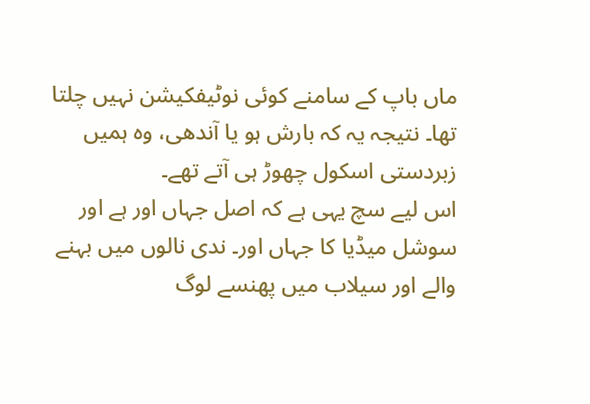ماں باپ کے سامنے کوئی نوٹیفکیشن نہیں چلتا تھا۔ نتیجہ یہ کہ بارش ہو یا آندھی، وہ ہمیں زبردستی اسکول چھوڑ ہی آتے تھے۔
اس لیے سچ یہی ہے کہ اصل جہاں اور ہے اور سوشل میڈیا کا جہاں اور۔ ندی نالوں میں بہنے والے اور سیلاب میں پھنسے لوگ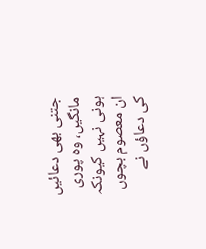جتنی بھی دعائیں مانگیں، وہ پوری ہونی نہیں کیونکہ ان معصوم بچوں کی دعاؤں نے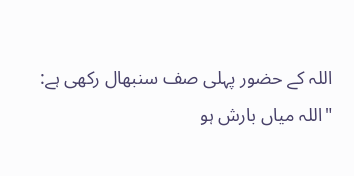اللہ کے حضور پہلی صف سنبھال رکھی ہے:
"اللہ میاں بارش ہو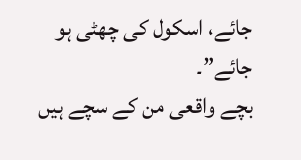جائے، اسکول کی چھٹی ہو جائے”۔
بچے واقعی من کے سچے ہیں